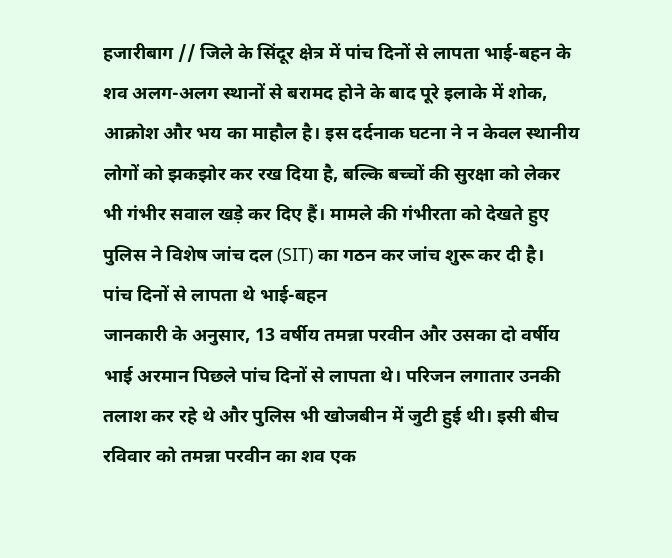हजारीबाग // जिले के सिंदूर क्षेत्र में पांच दिनों से लापता भाई-बहन के शव अलग-अलग स्थानों से बरामद होने के बाद पूरे इलाके में शोक, आक्रोश और भय का माहौल है। इस दर्दनाक घटना ने न केवल स्थानीय लोगों को झकझोर कर रख दिया है, बल्कि बच्चों की सुरक्षा को लेकर भी गंभीर सवाल खड़े कर दिए हैं। मामले की गंभीरता को देखते हुए पुलिस ने विशेष जांच दल (SIT) का गठन कर जांच शुरू कर दी है।
पांच दिनों से लापता थे भाई-बहन
जानकारी के अनुसार, 13 वर्षीय तमन्ना परवीन और उसका दो वर्षीय भाई अरमान पिछले पांच दिनों से लापता थे। परिजन लगातार उनकी तलाश कर रहे थे और पुलिस भी खोजबीन में जुटी हुई थी। इसी बीच रविवार को तमन्ना परवीन का शव एक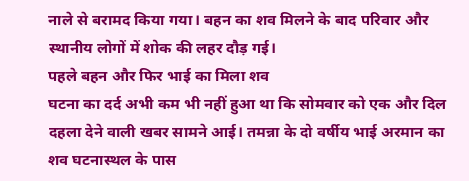नाले से बरामद किया गया। बहन का शव मिलने के बाद परिवार और स्थानीय लोगों में शोक की लहर दौड़ गई।
पहले बहन और फिर भाई का मिला शव
घटना का दर्द अभी कम भी नहीं हुआ था कि सोमवार को एक और दिल दहला देने वाली खबर सामने आई। तमन्ना के दो वर्षीय भाई अरमान का शव घटनास्थल के पास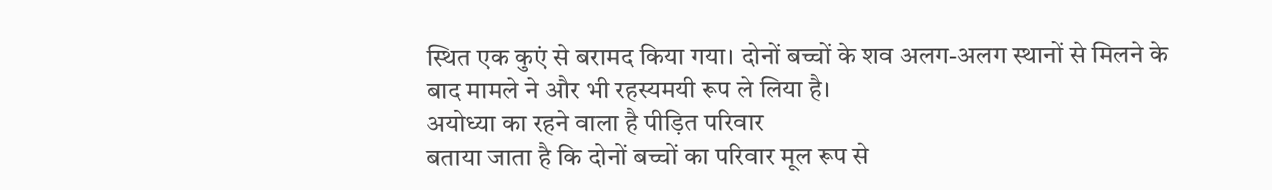स्थित एक कुएं से बरामद किया गया। दोनों बच्चों के शव अलग-अलग स्थानों से मिलने के बाद मामले ने और भी रहस्यमयी रूप ले लिया है।
अयोध्या का रहने वाला है पीड़ित परिवार
बताया जाता है कि दोनों बच्चों का परिवार मूल रूप से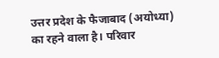उत्तर प्रदेश के फैजाबाद (अयोध्या) का रहने वाला है। परिवार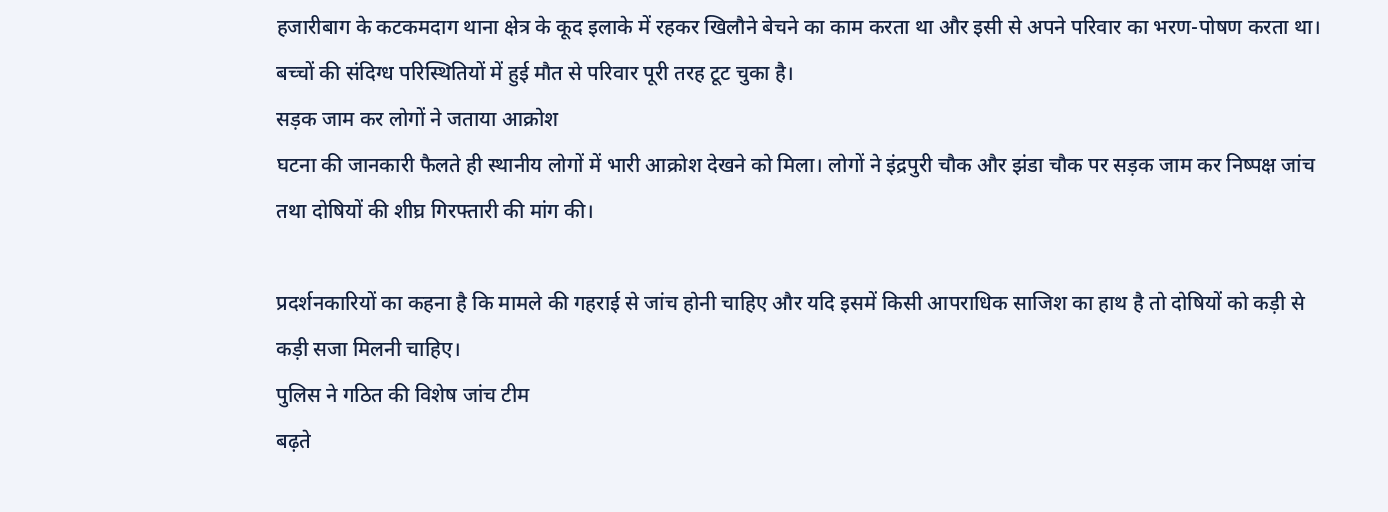हजारीबाग के कटकमदाग थाना क्षेत्र के कूद इलाके में रहकर खिलौने बेचने का काम करता था और इसी से अपने परिवार का भरण-पोषण करता था। बच्चों की संदिग्ध परिस्थितियों में हुई मौत से परिवार पूरी तरह टूट चुका है।
सड़क जाम कर लोगों ने जताया आक्रोश
घटना की जानकारी फैलते ही स्थानीय लोगों में भारी आक्रोश देखने को मिला। लोगों ने इंद्रपुरी चौक और झंडा चौक पर सड़क जाम कर निष्पक्ष जांच तथा दोषियों की शीघ्र गिरफ्तारी की मांग की।

प्रदर्शनकारियों का कहना है कि मामले की गहराई से जांच होनी चाहिए और यदि इसमें किसी आपराधिक साजिश का हाथ है तो दोषियों को कड़ी से कड़ी सजा मिलनी चाहिए।
पुलिस ने गठित की विशेष जांच टीम
बढ़ते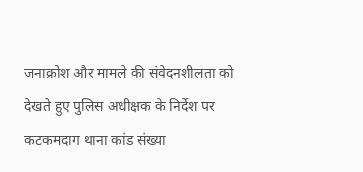जनाक्रोश और मामले की संवेदनशीलता को देखते हुए पुलिस अधीक्षक के निर्देश पर कटकमदाग थाना कांड संख्या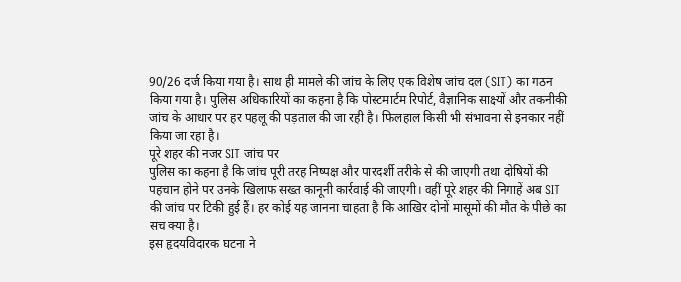90/26 दर्ज किया गया है। साथ ही मामले की जांच के लिए एक विशेष जांच दल (SIT) का गठन किया गया है। पुलिस अधिकारियों का कहना है कि पोस्टमार्टम रिपोर्ट, वैज्ञानिक साक्ष्यों और तकनीकी जांच के आधार पर हर पहलू की पड़ताल की जा रही है। फिलहाल किसी भी संभावना से इनकार नहीं किया जा रहा है।
पूरे शहर की नजर SIT जांच पर
पुलिस का कहना है कि जांच पूरी तरह निष्पक्ष और पारदर्शी तरीके से की जाएगी तथा दोषियों की पहचान होने पर उनके खिलाफ सख्त कानूनी कार्रवाई की जाएगी। वहीं पूरे शहर की निगाहें अब SIT की जांच पर टिकी हुई हैं। हर कोई यह जानना चाहता है कि आखिर दोनों मासूमों की मौत के पीछे का सच क्या है।
इस हृदयविदारक घटना ने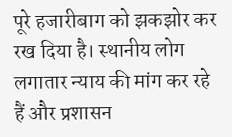पूरे हजारीबाग को झकझोर कर रख दिया है। स्थानीय लोग लगातार न्याय की मांग कर रहे हैं और प्रशासन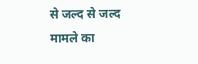से जल्द से जल्द मामले का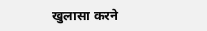खुलासा करने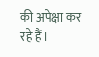की अपेक्षा कर रहे हैं।